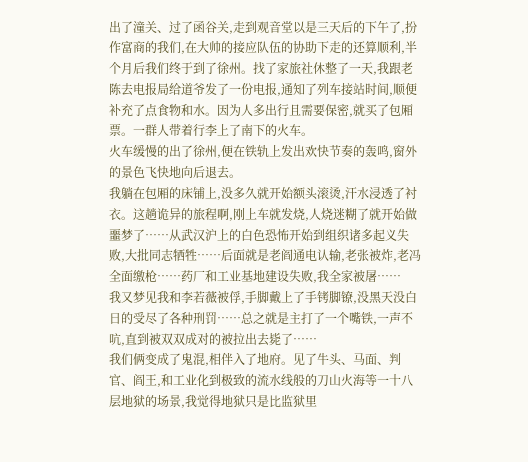出了潼关、过了函谷关,走到观音堂以是三天后的下午了,扮作富商的我们,在大帅的接应队伍的协助下走的还算顺利,半个月后我们终于到了徐州。找了家旅社休整了一天,我跟老陈去电报局给道爷发了一份电报,通知了列车接站时间,顺便补充了点食物和水。因为人多出行且需要保密,就买了包厢票。一群人带着行李上了南下的火车。
火车缓慢的出了徐州,便在铁轨上发出欢快节奏的轰鸣,窗外的景色飞快地向后退去。
我躺在包厢的床铺上,没多久就开始额头滚烫,汗水浸透了衬衣。这趟诡异的旅程啊,刚上车就发烧,人烧迷糊了就开始做噩梦了……从武汉沪上的白色恐怖开始到组织诸多起义失败,大批同志牺牲……后面就是老阎通电认输,老张被炸,老冯全面缴枪……药厂和工业基地建设失败,我全家被屠……
我又梦见我和李若薇被俘,手脚戴上了手铐脚镣,没黑天没白日的受尽了各种刑罚……总之就是主打了一个嘴铁,一声不吭,直到被双双成对的被拉出去毙了……
我们俩变成了鬼混,相伴入了地府。见了牛头、马面、判官、阎王,和工业化到极致的流水线般的刀山火海等一十八层地狱的场景,我觉得地狱只是比监狱里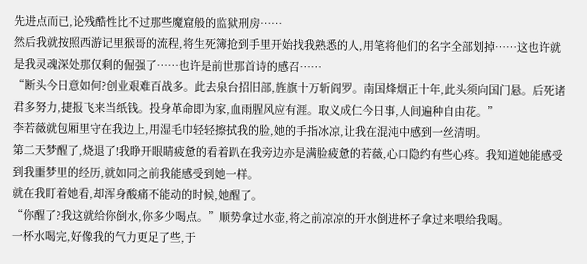先进点而已,论残酷性比不过那些魔窟般的监狱刑房……
然后我就按照西游记里猴哥的流程,将生死簿抢到手里开始找我熟悉的人,用笔将他们的名字全部划掉……这也许就是我灵魂深处那仅剩的倔强了……也许是前世那首诗的感召……
“断头今日意如何?创业艰难百战多。此去泉台招旧部,旌旗十万斩阎罗。南国烽烟正十年,此头须向国门悬。后死诸君多努力,捷报飞来当纸钱。投身革命即为家,血雨腥风应有涯。取义成仁今日事,人间遍种自由花。”
李若薇就包厢里守在我边上,用湿毛巾轻轻擦拭我的脸,她的手指冰凉,让我在混沌中感到一丝清明。
第二天梦醒了,烧退了!我睁开眼睛疲惫的看着趴在我旁边亦是满脸疲惫的若薇,心口隐约有些心疼。我知道她能感受到我噩梦里的经历,就如同之前我能感受到她一样。
就在我盯着她看,却浑身酸痛不能动的时候,她醒了。
“你醒了?我这就给你倒水,你多少喝点。”顺势拿过水壶,将之前凉凉的开水倒进杯子拿过来喂给我喝。
一杯水喝完,好像我的气力更足了些,于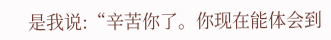是我说:“辛苦你了。你现在能体会到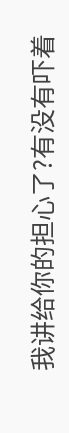我讲给你的担心了?有没有吓着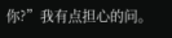你?”我有点担心的问。